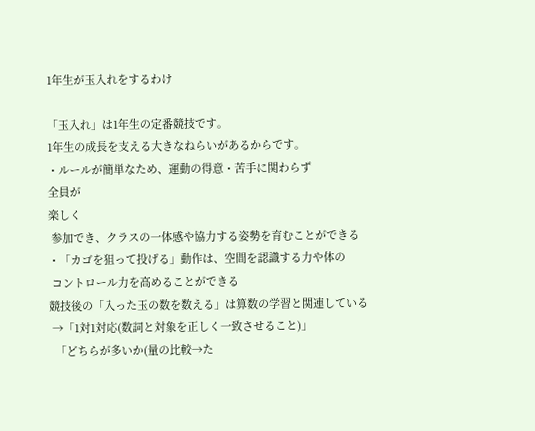1年生が玉入れをするわけ

「玉入れ」は1年生の定番競技です。
1年生の成長を支える大きなねらいがあるからです。
・ルールが簡単なため、運動の得意・苦手に関わらず
全員が
楽しく
 参加でき、クラスの一体感や協力する姿勢を育むことができる
・「カゴを狙って投げる」動作は、空間を認識する力や体の
 コントロール力を高めることができる
競技後の「入った玉の数を数える」は算数の学習と関連している
 →「1対1対応(数詞と対象を正しく一致させること)」
  「どちらが多いか(量の比較→た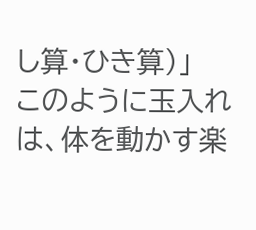し算・ひき算)」
このように玉入れは、体を動かす楽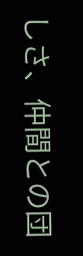しさ、仲間との団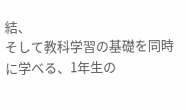結、
そして教科学習の基礎を同時に学べる、1年生の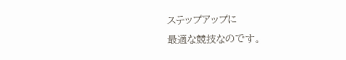ステップアップに
最適な競技なのです。